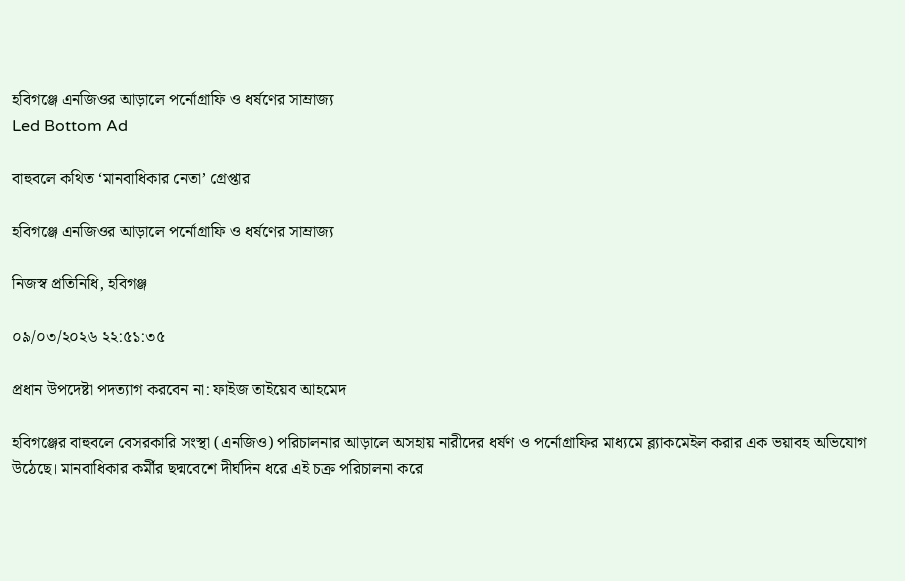হবিগঞ্জে এনজিওর আড়ালে পর্নোগ্রাফি ও ধর্ষণের সাম্রাজ্য
Led Bottom Ad

বাহুবলে কথিত ‘মানবাধিকার নেতা’ গ্রেপ্তার

হবিগঞ্জে এনজিওর আড়ালে পর্নোগ্রাফি ও ধর্ষণের সাম্রাজ্য

নিজস্ব প্রতিনিধি, হবিগঞ্জ

০৯/০৩/২০২৬ ২২:৫১:৩৫

প্রধান উপদেষ্টা পদত্যাগ করবেন না: ফাইজ তাইয়েব আহমেদ

হবিগঞ্জের বাহুবলে বেসরকারি সংস্থা (এনজিও) পরিচালনার আড়ালে অসহায় নারীদের ধর্ষণ ও পর্নোগ্রাফির মাধ্যমে ব্ল্যাকমেইল করার এক ভয়াবহ অভিযোগ উঠেছে। মানবাধিকার কর্মীর ছদ্মবেশে দীর্ঘদিন ধরে এই চক্র পরিচালনা করে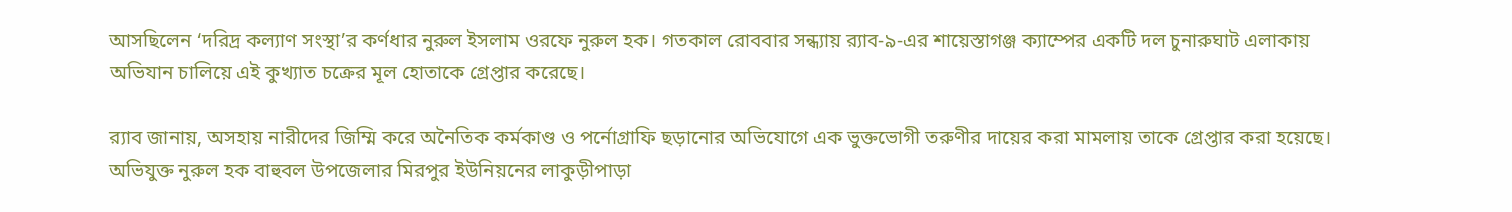আসছিলেন ‘দরিদ্র কল্যাণ সংস্থা’র কর্ণধার নুরুল ইসলাম ওরফে নুরুল হক। গতকাল রোববার সন্ধ্যায় র‍্যাব-৯-এর শায়েস্তাগঞ্জ ক্যাম্পের একটি দল চুনারুঘাট এলাকায় অভিযান চালিয়ে এই কুখ্যাত চক্রের মূল হোতাকে গ্রেপ্তার করেছে।

র‍্যাব জানায়, অসহায় নারীদের জিম্মি করে অনৈতিক কর্মকাণ্ড ও পর্নোগ্রাফি ছড়ানোর অভিযোগে এক ভুক্তভোগী তরুণীর দায়ের করা মামলায় তাকে গ্রেপ্তার করা হয়েছে। অভিযুক্ত নুরুল হক বাহুবল উপজেলার মিরপুর ইউনিয়নের লাকুড়ীপাড়া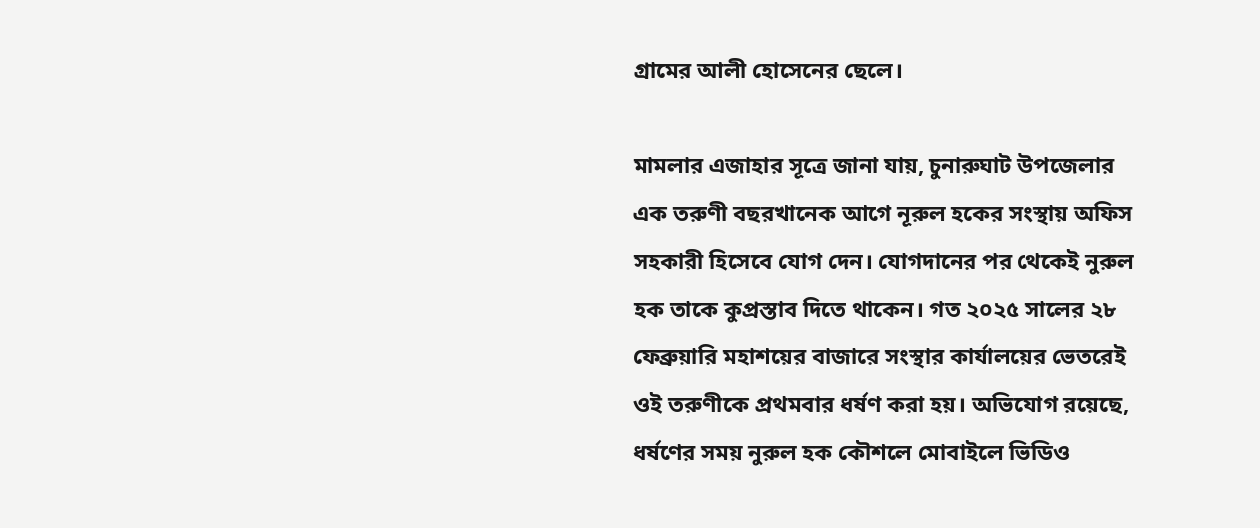গ্রামের আলী হোসেনের ছেলে।

মামলার এজাহার সূত্রে জানা যায়, চুনারুঘাট উপজেলার এক তরুণী বছরখানেক আগে নূরুল হকের সংস্থায় অফিস সহকারী হিসেবে যোগ দেন। যোগদানের পর থেকেই নুরুল হক তাকে কুপ্রস্তাব দিতে থাকেন। গত ২০২৫ সালের ২৮ ফেব্রুয়ারি মহাশয়ের বাজারে সংস্থার কার্যালয়ের ভেতরেই ওই তরুণীকে প্রথমবার ধর্ষণ করা হয়। অভিযোগ রয়েছে, ধর্ষণের সময় নুরুল হক কৌশলে মোবাইলে ভিডিও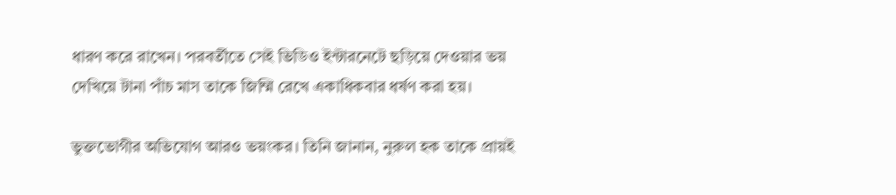ধারণ করে রাখেন। পরবর্তীতে সেই ভিডিও ইন্টারনেটে ছড়িয়ে দেওয়ার ভয় দেখিয়ে টানা পাঁচ মাস তাকে জিম্মি রেখে একাধিকবার ধর্ষণ করা হয়।

ভুক্তভোগীর অভিযোগ আরও ভয়ংকর। তিনি জানান, নুরুল হক তাকে প্রায়ই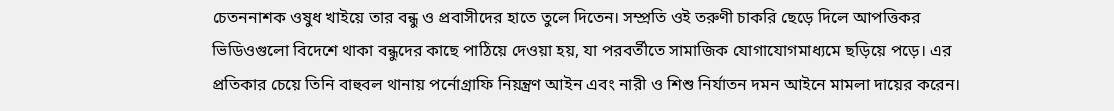চেতননাশক ওষুধ খাইয়ে তার বন্ধু ও প্রবাসীদের হাতে তুলে দিতেন। সম্প্রতি ওই তরুণী চাকরি ছেড়ে দিলে আপত্তিকর ভিডিওগুলো বিদেশে থাকা বন্ধুদের কাছে পাঠিয়ে দেওয়া হয়, যা পরবর্তীতে সামাজিক যোগাযোগমাধ্যমে ছড়িয়ে পড়ে। এর প্রতিকার চেয়ে তিনি বাহুবল থানায় পর্নোগ্রাফি নিয়ন্ত্রণ আইন এবং নারী ও শিশু নির্যাতন দমন আইনে মামলা দায়ের করেন।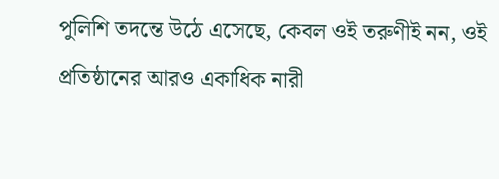পুলিশি তদন্তে উঠে এসেছে, কেবল ওই তরুণীই নন, ওই প্রতিষ্ঠানের আরও একাধিক নারী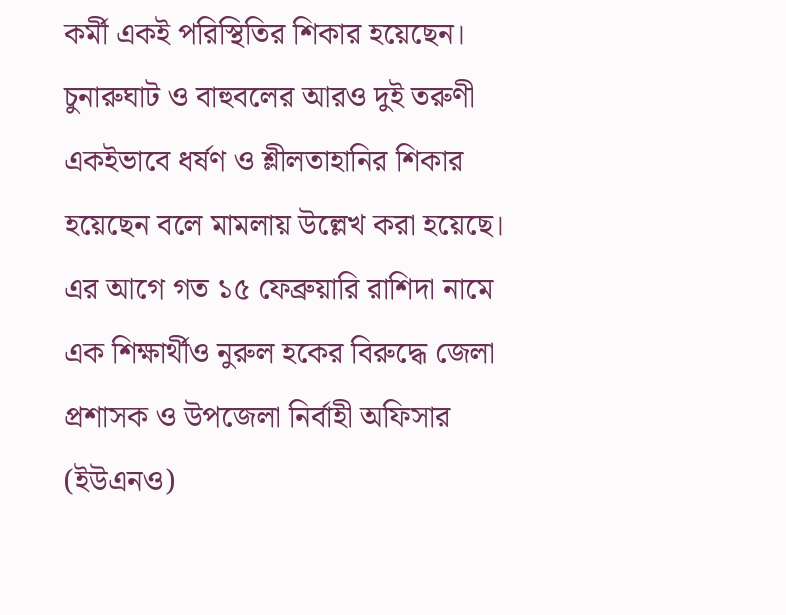কর্মী একই পরিস্থিতির শিকার হয়েছেন। চুনারুঘাট ও বাহুবলের আরও দুই তরুণী একইভাবে ধর্ষণ ও শ্লীলতাহানির শিকার হয়েছেন বলে মামলায় উল্লেখ করা হয়েছে। এর আগে গত ১৫ ফেব্রুয়ারি রাশিদা নামে এক শিক্ষার্থীও নুরুল হকের বিরুদ্ধে জেলা প্রশাসক ও উপজেলা নির্বাহী অফিসার (ইউএনও)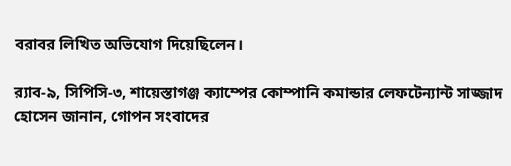বরাবর লিখিত অভিযোগ দিয়েছিলেন।

র‍্যাব-৯, সিপিসি-৩, শায়েস্তাগঞ্জ ক্যাম্পের কোম্পানি কমান্ডার লেফটেন্যান্ট সাজ্জাদ হোসেন জানান, গোপন সংবাদের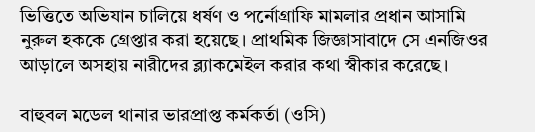ভিত্তিতে অভিযান চালিয়ে ধর্ষণ ও পর্নোগ্রাফি মামলার প্রধান আসামি নুরুল হককে গ্রেপ্তার করা হয়েছে। প্রাথমিক জিজ্ঞাসাবাদে সে এনজিওর আড়ালে অসহায় নারীদের ব্ল্যাকমেইল করার কথা স্বীকার করেছে।

বাহুবল মডেল থানার ভারপ্রাপ্ত কর্মকর্তা (ওসি)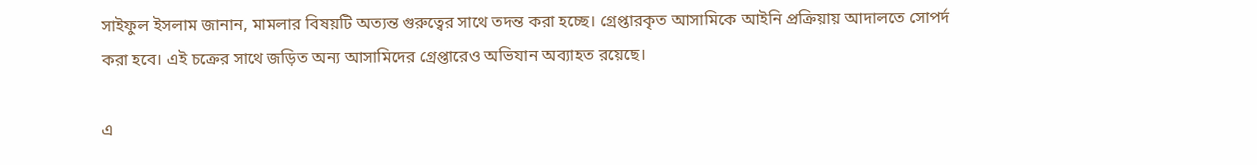সাইফুল ইসলাম জানান, মামলার বিষয়টি অত্যন্ত গুরুত্বের সাথে তদন্ত করা হচ্ছে। গ্রেপ্তারকৃত আসামিকে আইনি প্রক্রিয়ায় আদালতে সোপর্দ করা হবে। এই চক্রের সাথে জড়িত অন্য আসামিদের গ্রেপ্তারেও অভিযান অব্যাহত রয়েছে।

এ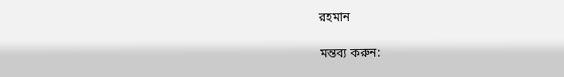রহমান

মন্তব্য করুন: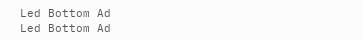Led Bottom Ad
Led Bottom Ad